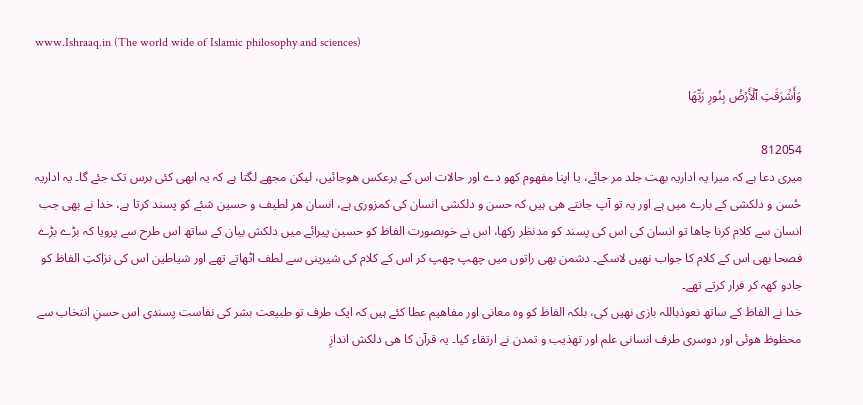www.Ishraaq.in (The world wide of Islamic philosophy and sciences)

وَأَشۡرَقَتِ ٱلۡأَرۡضُ بِنُورِ رَبِّهَا

812054
میری دعا ہے کہ میرا یہ اداریہ بھت جلد مر جائے، یا اپنا مفھوم کھو دے اور حالات اس کے برعکس ھوجائیں، لیکن مجھے لگتا ہے کہ یہ ابھی کئی برس تک جئے گا۔ یہ اداریہ حُسن و دلکشی کے بارے میں ہے اور یہ تو آپ جانتے ھی ہیں کہ حسن و دلکشی انسان کی کمزوری ہے، انسان ھر لطیف و حسین شئے کو پسند کرتا ہے، خدا نے بھی جب انسان سے کلام کرنا چاھا تو انسان کی اس کی پسند کو مدنظر رکھا، اس نے خوبصورت الفاظ کو حسین پیرائے میں دلکش بیان کے ساتھ اس طرح سے پرویا کہ بڑے بڑے فصحا بھی اس کے کلام کا جواب نھیں لاسکے۔ دشمن بھی راتوں میں چھپ چھپ کر اس کے کلام کی شیرینی سے لطف اٹھاتے تھے اور شیاطین اس کی نزاکتِ الفاظ کو جادو کھہ کر فرار کرتے تھے۔
خدا نے الفاظ کے ساتھ نعوذباللہ بازی نھیں کی، بلکہ الفاظ کو وہ معانی اور مفاھیم عطا کئے ہیں کہ ایک طرف تو طبیعت بشر کی نفاست پسندی اس حسنِ انتخاب سے محظوظ ھوئی اور دوسری طرف انسانی علم اور تھذیب و تمدن نے ارتقاء کیا۔ یہ قرآن کا ھی دلکش اندازِ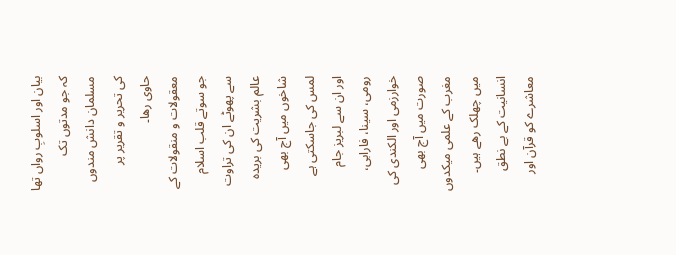بیان اور اسلوبِ رواں تھا کہ جو مدتوں تک مسلمان دانش مندوں کی تحریر و تقریر پر حاوی رھا۔
معقولات و منقولات کے جو سوتے قلب اسلام سے پھوٹے ان کی تراوت عالم بشریت کی بریدہ شاخوں میں آج بھی لمس کی جاسکتی ہے اور ان سے لبریز جام رومی، سینا، فارابی، خوارزمی اور الکندی کی صورت میں آج بھی مغرب کے علمی میکدوں میں چھلک رھے ہیں۔
انسانیت کے بے نطق معاشرے کو قرآن اور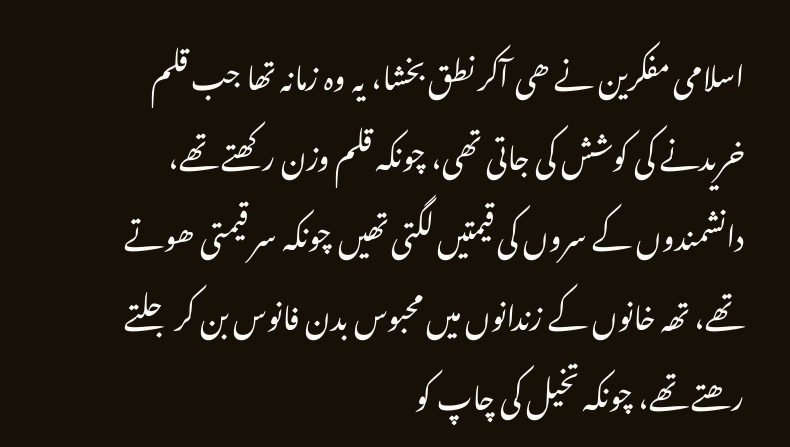اسلامی مفکرین نے ھی آکر نطق بخشا، یہ وہ زمانہ تھا جب قلم خریدنے کی کوشش کی جاتی تھی، چونکہ قلم وزن رکھتے تھے، دانشمندوں کے سروں کی قیمتیں لگتی تھیں چونکہ سر قیمتی ھوتے تھے، تھہ خانوں کے زندانوں میں محبوس بدن فانوس بن کر جلتے رھتے تھے، چونکہ تخیل کی چاپ کو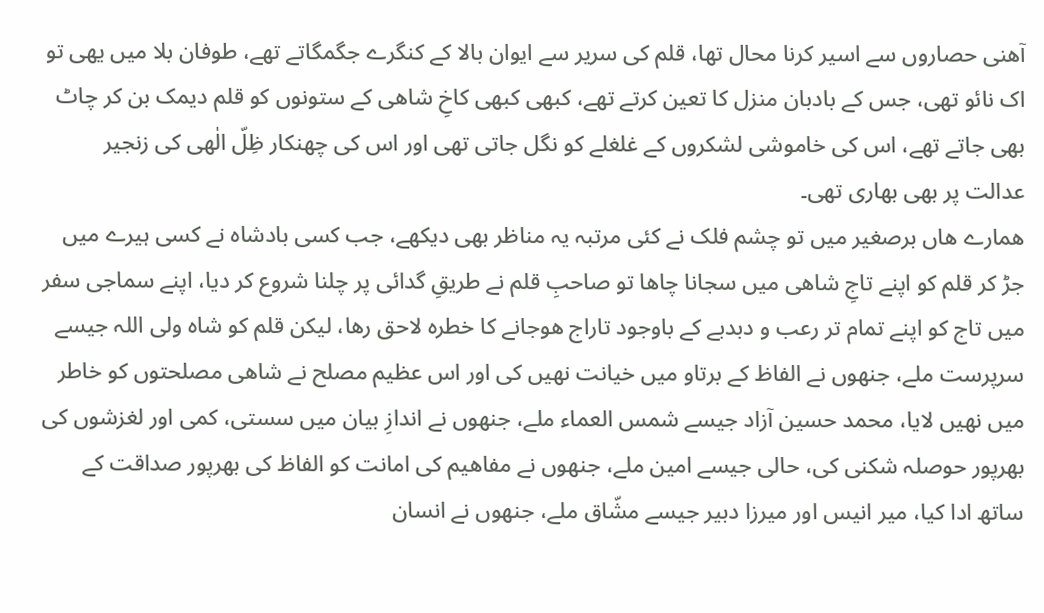آھنی حصاروں سے اسیر کرنا محال تھا، قلم کی سریر سے ایوان بالا کے کنگرے جگمگاتے تھے، طوفان بلا میں یھی تو اک نائو تھی، جس کے بادبان منزل کا تعین کرتے تھے، کبھی کبھی کاخِ شاھی کے ستونوں کو قلم دیمک بن کر چاٹ بھی جاتے تھے، اس کی خاموشی لشکروں کے غلغلے کو نگل جاتی تھی اور اس کی چھنکار ظِلّ الٰھی کی زنجیر عدالت پر بھی بھاری تھی۔
ھمارے ھاں برصغیر میں تو چشم فلک نے کئی مرتبہ یہ مناظر بھی دیکھے، جب کسی بادشاہ نے کسی ہیرے میں جڑ کر قلم کو اپنے تاجِ شاھی میں سجانا چاھا تو صاحبِ قلم نے طریقِ گدائی پر چلنا شروع کر دیا، اپنے سماجی سفر میں تاج کو اپنے تمام تر رعب و دبدبے کے باوجود تاراج ھوجانے کا خطرہ لاحق رھا، لیکن قلم کو شاہ ولی اللہ جیسے سرپرست ملے، جنھوں نے الفاظ کے برتاو میں خیانت نھیں کی اور اس عظیم مصلح نے شاھی مصلحتوں کو خاطر میں نھیں لایا، محمد حسین آزاد جیسے شمس العماء ملے، جنھوں نے اندازِ بیان میں سستی، کمی اور لغزشوں کی بھرپور حوصلہ شکنی کی، حالی جیسے امین ملے، جنھوں نے مفاھیم کی امانت کو الفاظ کی بھرپور صداقت کے ساتھ ادا کیا، میر انیس اور میرزا دبیر جیسے مشّاق ملے، جنھوں نے انسان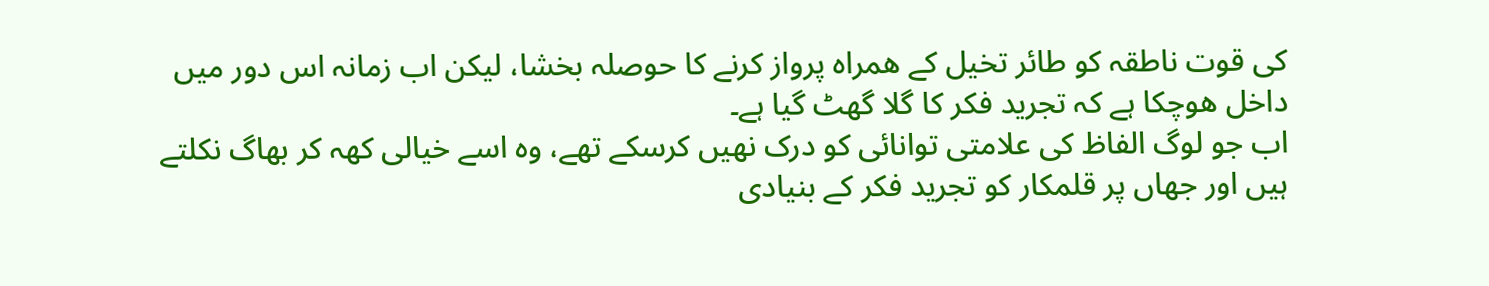کی قوت ناطقہ کو طائر تخیل کے ھمراہ پرواز کرنے کا حوصلہ بخشا، لیکن اب زمانہ اس دور میں داخل ھوچکا ہے کہ تجرید فکر کا گلا گھٹ گیا ہے۔
اب جو لوگ الفاظ کی علامتی توانائی کو درک نھیں کرسکے تھے، وہ اسے خیالی کھہ کر بھاگ نکلتے ہیں اور جھاں پر قلمکار کو تجرید فکر کے بنیادی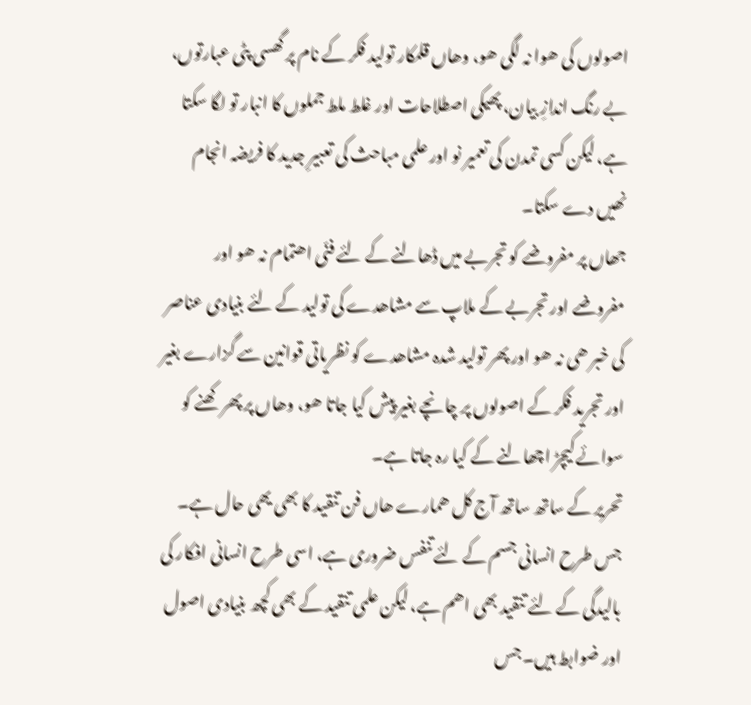اصولوں کی ھوا نہ لگی ھو، وھاں قلمکار تولید فکر کے نام پر گھسی پٹی عبارتوں، بے رنگ اندازِ بیان، پھیکی اصطلاحات اور غلط ملط جملوں کا انبار تو لگا سکتا ہے، لیکن کسی تمدن کی تعمیر نو اور علمی مباحث کی تعبیرِ جدید کا فریضہ انجام نھیں دے سکتا۔
جھاں پر مفروضے کو تجربے میں ڈھالنے کے لئے فنّی اھتمام نہ ھو اور مفروضے اور تجربے کے ملاپ سے مشاھدے کی تولید کے لئے بنیادی عناصر کی خبر ھی نہ ھو اور پھر تولید شدہ مشاھدے کو نظریاتی قوانین سے گزارے بغیر اور تجرید فکر کے اصولوں پر چانچے بغیر پیش کیا جاتا ھو، وھاں پر پھر کھنے کو سوائے کیچڑ اچھالنے کے کیا رہ جاتا ہے۔
تحریر کے ساتھ ساتھ آج کل ھمارے ھاں فن تنقید کا بھی یھی حال ہے۔ جس طرح انسانی جسم کے لئے تنفس ضروری ہے، اسی طرح انسانی افکار کی بالیدگی کے لئے تنقید بھی اھم ہے، لیکن علمی تنقید کے بھی کچھ بنیادی اصول اور ضوابط ہیں۔ جس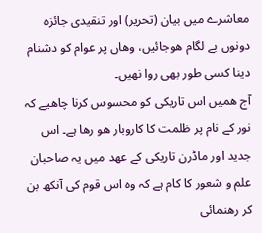معاشرے میں بیان (تحریر) اور تنقیدی جائزہ دونوں بے لگام ھوجائیں، وھاں پر عوام کو دشنام دینا کسی طور بھی روا نھیں۔
آج ھمیں اس تاریکی کو محسوس کرنا چاھیے کہ نور کے نام پر ظلمت کا کاروبار ھو رھا ہے۔ اس جدید اور ماڈرن تاریکی کے عھد میں یہ صاحبان علم و شعور کا کام ہے کہ وہ اس قوم کی آنکھ بن کر رھنمائی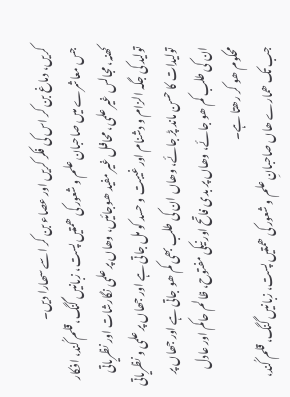کریں، دماغ بن کر اس کی فکر کریں اور عصاء بن کر اسے سھارا دیں۔
جس معاشرے میں صاحبان علم و شعور کی ھمتیں پست، زبانیں گنگ، قلم کُند، افکار کھنہ، مجالس غیر علمی، محافل غیر مفید ھوجائیں، وھاں پر علمی نگارشات اور نظریاتی تولید کی جگہ الزام و دشنام اور غیبت و حسد کو مل جاتی ہے اور جھاں پر علمی و نظریاتی تولیدات کا حسن ماند پڑ جائے، وھاں ان کی طلب بھی کم ھو جاتی ہے اور جھاں پر ان کی طلب کم ھو جائے، وھاں پر بدی فاتح اور نیکی مفتوح، ظالم حاکم اور عادل محکوم ھو کر رھتا ہے۔
جب تک ھمارے ھاں صاحبانِ علم و شعور کی ھمتیں پست، زبانیں گنگ، قلم کُند،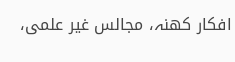افکار کھنہ، مجالس غیر علمی،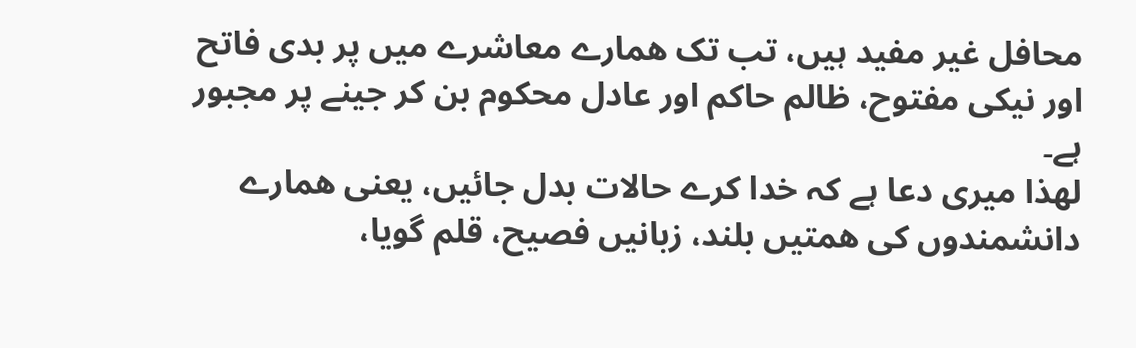محافل غیر مفید ہیں، تب تک ھمارے معاشرے میں پر بدی فاتح اور نیکی مفتوح، ظالم حاکم اور عادل محکوم بن کر جینے پر مجبور ہے۔
لھذا میری دعا ہے کہ خدا کرے حالات بدل جائیں، یعنی ھمارے دانشمندوں کی ھمتیں بلند، زبانیں فصیح، قلم گویا،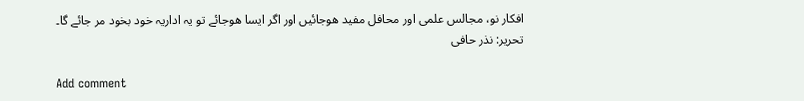افکار نو، مجالس علمی اور محافل مفید ھوجائیں اور اگر ایسا ھوجائے تو یہ اداریہ خود بخود مر جائے گا۔
تحریر: نذر حافی

Add comment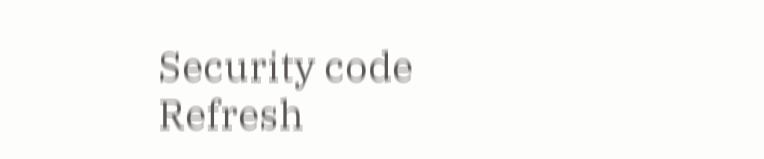Security code
Refresh